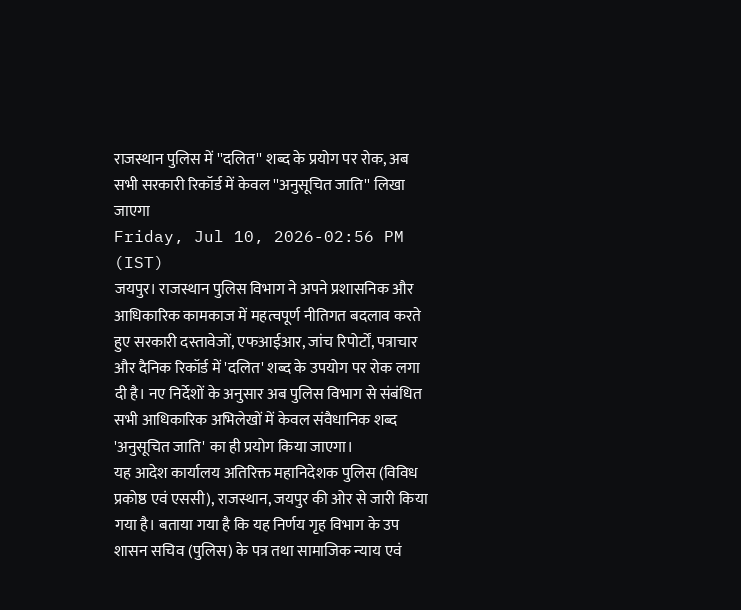राजस्थान पुलिस में ''दलित'' शब्द के प्रयोग पर रोक, अब सभी सरकारी रिकॉर्ड में केवल ''अनुसूचित जाति'' लिखा जाएगा
Friday, Jul 10, 2026-02:56 PM (IST)
जयपुर। राजस्थान पुलिस विभाग ने अपने प्रशासनिक और आधिकारिक कामकाज में महत्वपूर्ण नीतिगत बदलाव करते हुए सरकारी दस्तावेजों, एफआईआर, जांच रिपोर्टों, पत्राचार और दैनिक रिकॉर्ड में 'दलित' शब्द के उपयोग पर रोक लगा दी है। नए निर्देशों के अनुसार अब पुलिस विभाग से संबंधित सभी आधिकारिक अभिलेखों में केवल संवैधानिक शब्द 'अनुसूचित जाति' का ही प्रयोग किया जाएगा।
यह आदेश कार्यालय अतिरिक्त महानिदेशक पुलिस (विविध प्रकोष्ठ एवं एससी), राजस्थान, जयपुर की ओर से जारी किया गया है। बताया गया है कि यह निर्णय गृह विभाग के उप शासन सचिव (पुलिस) के पत्र तथा सामाजिक न्याय एवं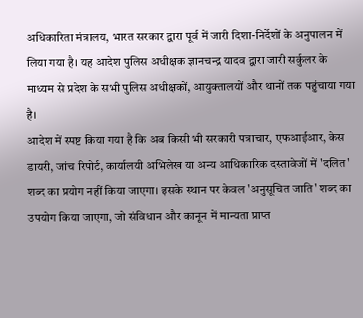अधिकारिता मंत्रालय, भारत सरकार द्वारा पूर्व में जारी दिशा-निर्देशों के अनुपालन में लिया गया है। यह आदेश पुलिस अधीक्षक ज्ञानचन्द्र यादव द्वारा जारी सर्कुलर के माध्यम से प्रदेश के सभी पुलिस अधीक्षकों, आयुक्तालयों और थानों तक पहुंचाया गया है।
आदेश में स्पष्ट किया गया है कि अब किसी भी सरकारी पत्राचार, एफआईआर, केस डायरी, जांच रिपोर्ट, कार्यालयी अभिलेख या अन्य आधिकारिक दस्तावेजों में 'दलित' शब्द का प्रयोग नहीं किया जाएगा। इसके स्थान पर केवल 'अनुसूचित जाति' शब्द का उपयोग किया जाएगा, जो संविधान और कानून में मान्यता प्राप्त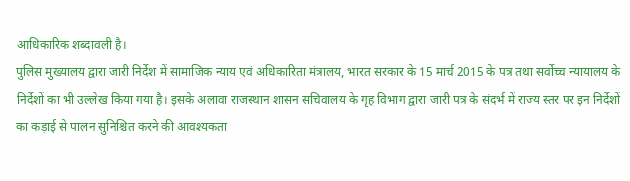आधिकारिक शब्दावली है।
पुलिस मुख्यालय द्वारा जारी निर्देश में सामाजिक न्याय एवं अधिकारिता मंत्रालय, भारत सरकार के 15 मार्च 2015 के पत्र तथा सर्वोच्च न्यायालय के निर्देशों का भी उल्लेख किया गया है। इसके अलावा राजस्थान शासन सचिवालय के गृह विभाग द्वारा जारी पत्र के संदर्भ में राज्य स्तर पर इन निर्देशों का कड़ाई से पालन सुनिश्चित करने की आवश्यकता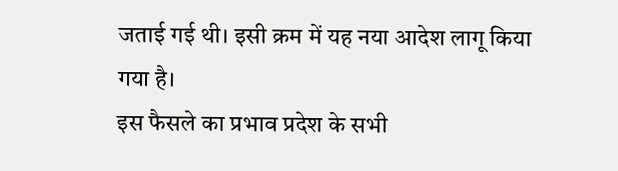जताई गई थी। इसी क्रम में यह नया आदेश लागू किया गया है।
इस फैसले का प्रभाव प्रदेश के सभी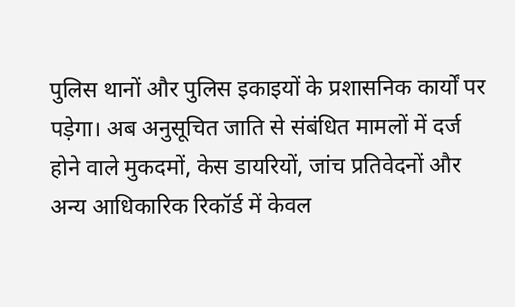पुलिस थानों और पुलिस इकाइयों के प्रशासनिक कार्यों पर पड़ेगा। अब अनुसूचित जाति से संबंधित मामलों में दर्ज होने वाले मुकदमों, केस डायरियों, जांच प्रतिवेदनों और अन्य आधिकारिक रिकॉर्ड में केवल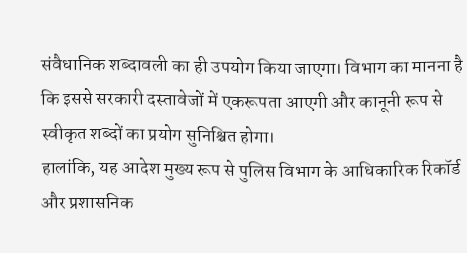संवैधानिक शब्दावली का ही उपयोग किया जाएगा। विभाग का मानना है कि इससे सरकारी दस्तावेजों में एकरूपता आएगी और कानूनी रूप से स्वीकृत शब्दों का प्रयोग सुनिश्चित होगा।
हालांकि, यह आदेश मुख्य रूप से पुलिस विभाग के आधिकारिक रिकॉर्ड और प्रशासनिक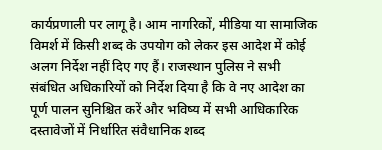कार्यप्रणाली पर लागू है। आम नागरिकों, मीडिया या सामाजिक विमर्श में किसी शब्द के उपयोग को लेकर इस आदेश में कोई अलग निर्देश नहीं दिए गए हैं। राजस्थान पुलिस ने सभी संबंधित अधिकारियों को निर्देश दिया है कि वे नए आदेश का पूर्ण पालन सुनिश्चित करें और भविष्य में सभी आधिकारिक दस्तावेजों में निर्धारित संवैधानिक शब्द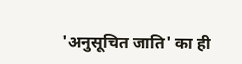'अनुसूचित जाति' का ही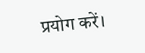प्रयोग करें।